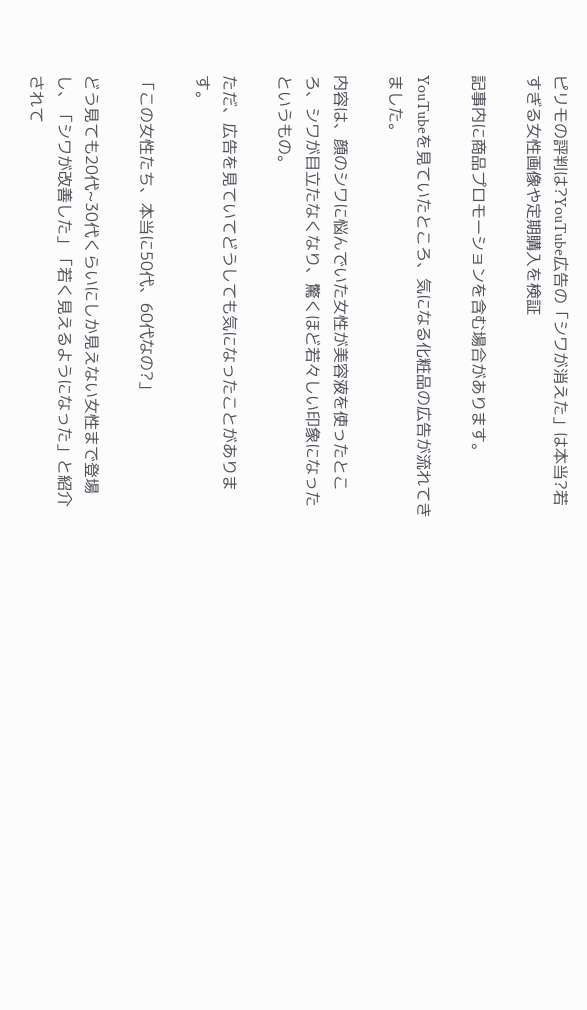ピリモの評判は?YouTube広告の「シワが消えた」は本当?若すぎる女性画像や定期購入を検証

記事内に商品プロモーションを含む場合があります。

YouTubeを見ていたところ、気になる化粧品の広告が流れてきました。

内容は、顔のシワに悩んでいた女性が美容液を使ったところ、シワが目立たなくなり、驚くほど若々しい印象になったというもの。

ただ、広告を見ていてどうしても気になったことがあります。

「この女性たち、本当に50代、60代なの?」

どう見ても20代~30代くらいにしか見えない女性まで登場し、「シワが改善した」「若く見えるようになった」と紹介されて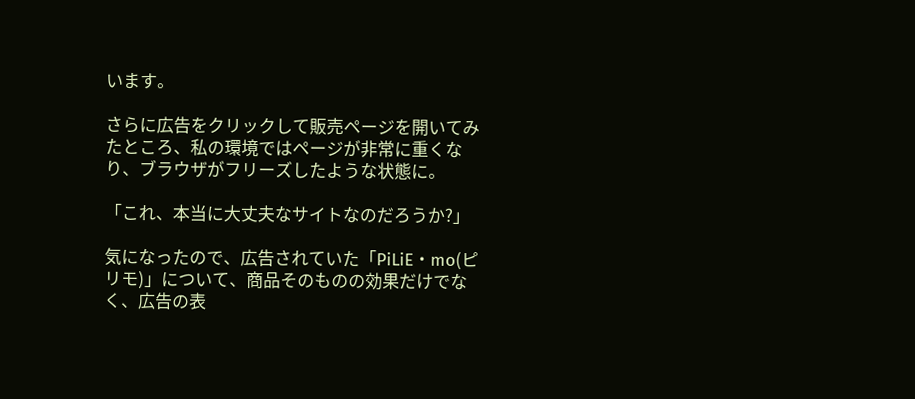います。

さらに広告をクリックして販売ページを開いてみたところ、私の環境ではページが非常に重くなり、ブラウザがフリーズしたような状態に。

「これ、本当に大丈夫なサイトなのだろうか?」

気になったので、広告されていた「PiLiE・mo(ピリモ)」について、商品そのものの効果だけでなく、広告の表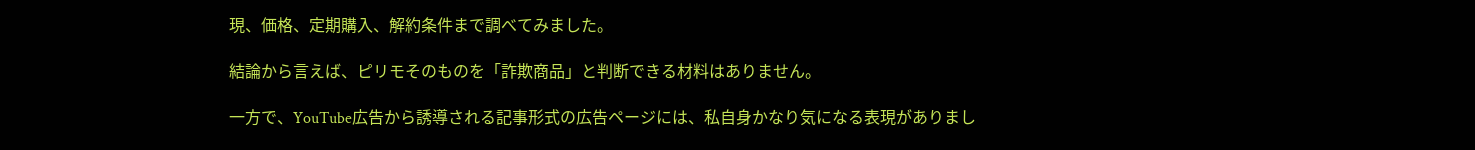現、価格、定期購入、解約条件まで調べてみました。

結論から言えば、ピリモそのものを「詐欺商品」と判断できる材料はありません。

一方で、YouTube広告から誘導される記事形式の広告ページには、私自身かなり気になる表現がありまし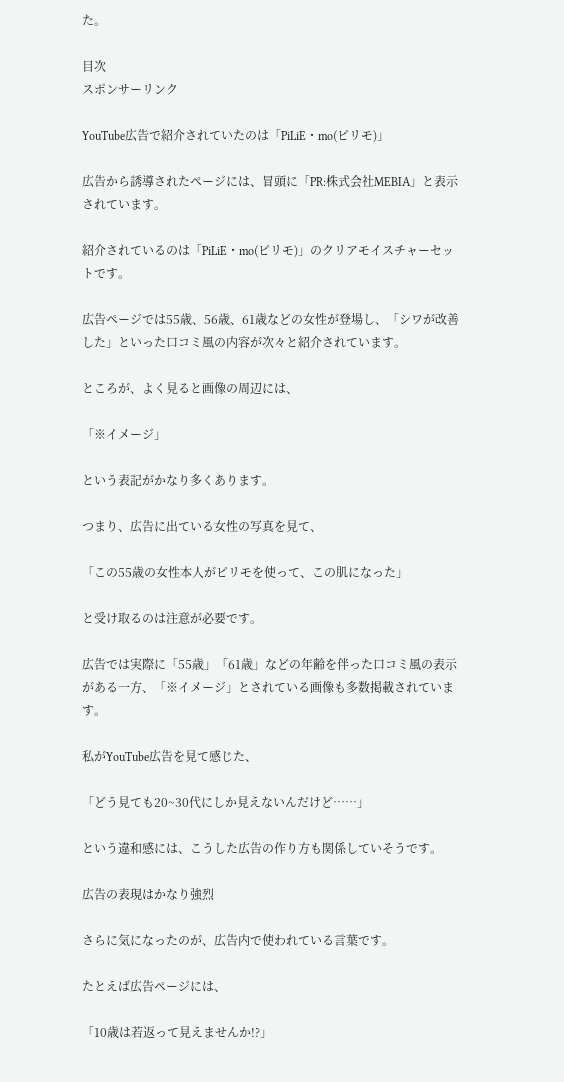た。

目次
スポンサーリンク

YouTube広告で紹介されていたのは「PiLiE・mo(ピリモ)」

広告から誘導されたページには、冒頭に「PR:株式会社MEBIA」と表示されています。

紹介されているのは「PiLiE・mo(ピリモ)」のクリアモイスチャーセットです。

広告ページでは55歳、56歳、61歳などの女性が登場し、「シワが改善した」といった口コミ風の内容が次々と紹介されています。

ところが、よく見ると画像の周辺には、

「※イメージ」

という表記がかなり多くあります。

つまり、広告に出ている女性の写真を見て、

「この55歳の女性本人がピリモを使って、この肌になった」

と受け取るのは注意が必要です。

広告では実際に「55歳」「61歳」などの年齢を伴った口コミ風の表示がある一方、「※イメージ」とされている画像も多数掲載されています。

私がYouTube広告を見て感じた、

「どう見ても20~30代にしか見えないんだけど……」

という違和感には、こうした広告の作り方も関係していそうです。

広告の表現はかなり強烈

さらに気になったのが、広告内で使われている言葉です。

たとえば広告ページには、

「10歳は若返って見えませんか!?」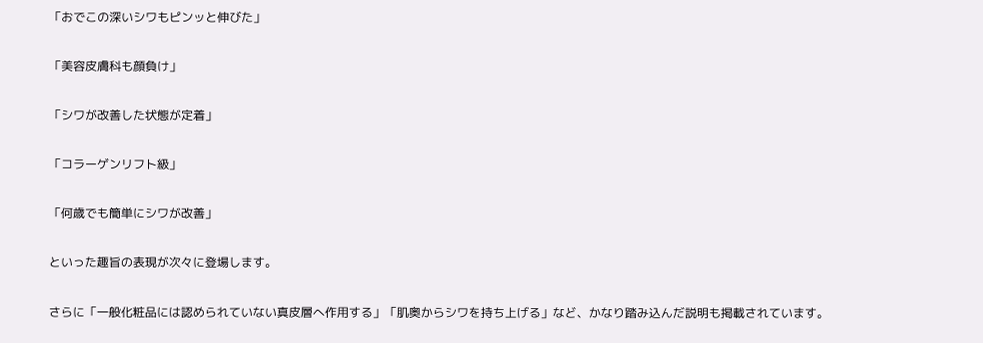「おでこの深いシワもピンッと伸びた」

「美容皮膚科も顔負け」

「シワが改善した状態が定着」

「コラーゲンリフト級」

「何歳でも簡単にシワが改善」

といった趣旨の表現が次々に登場します。

さらに「一般化粧品には認められていない真皮層へ作用する」「肌奥からシワを持ち上げる」など、かなり踏み込んだ説明も掲載されています。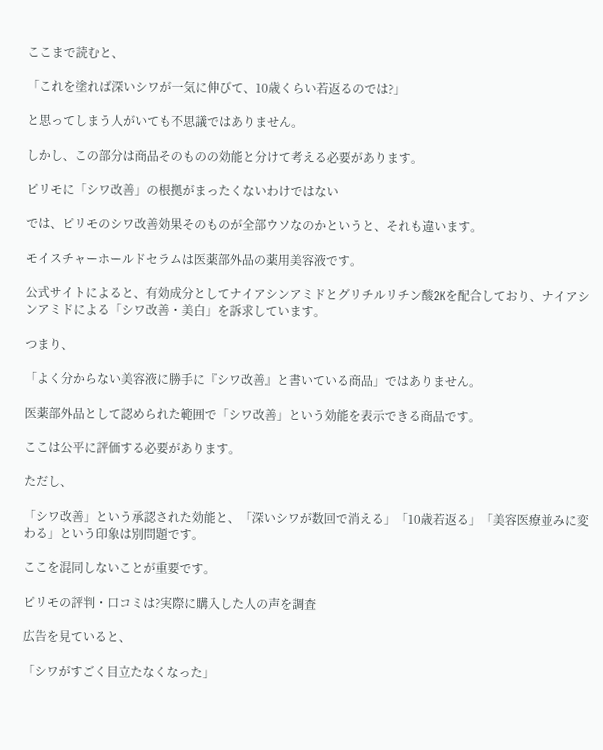ここまで読むと、

「これを塗れば深いシワが一気に伸びて、10歳くらい若返るのでは?」

と思ってしまう人がいても不思議ではありません。

しかし、この部分は商品そのものの効能と分けて考える必要があります。

ピリモに「シワ改善」の根拠がまったくないわけではない

では、ピリモのシワ改善効果そのものが全部ウソなのかというと、それも違います。

モイスチャーホールドセラムは医薬部外品の薬用美容液です。

公式サイトによると、有効成分としてナイアシンアミドとグリチルリチン酸2Kを配合しており、ナイアシンアミドによる「シワ改善・美白」を訴求しています。

つまり、

「よく分からない美容液に勝手に『シワ改善』と書いている商品」ではありません。

医薬部外品として認められた範囲で「シワ改善」という効能を表示できる商品です。

ここは公平に評価する必要があります。

ただし、

「シワ改善」という承認された効能と、「深いシワが数回で消える」「10歳若返る」「美容医療並みに変わる」という印象は別問題です。

ここを混同しないことが重要です。

ピリモの評判・口コミは?実際に購入した人の声を調査

広告を見ていると、

「シワがすごく目立たなくなった」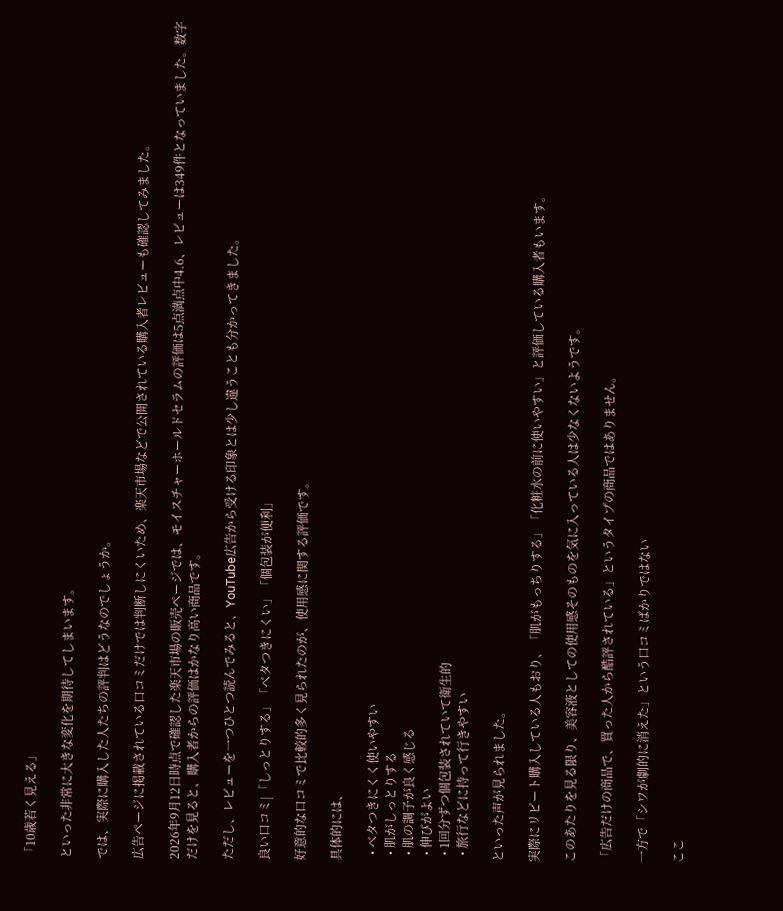「10歳若く見える」

といった非常に大きな変化を期待してしまいます。

では、実際に購入した人たちの評判はどうなのでしょうか。

広告ページに掲載されている口コミだけでは判断しにくいため、楽天市場などで公開されている購入者レビューも確認してみました。

2026年9月12日時点で確認した楽天市場の販売ページでは、モイスチャーホールドセラムの評価は5点満点中4.6、レビューは349件となっていました。数字だけを見ると、購入者からの評価はかなり高い商品です。

ただし、レビューを一つひとつ読んでみると、YouTube広告から受ける印象とは少し違うことも分かってきました。

良い口コミ|「しっとりする」「ベタつきにくい」「個包装が便利」

好意的な口コミで比較的多く見られたのが、使用感に関する評価です。

具体的には、

  • ベタつきにくく使いやすい
  • 肌がしっとりする
  • 肌の調子が良く感じる
  • 伸びがよい
  • 1回分ずつ個包装されていて衛生的
  • 旅行などに持って行きやすい

といった声が見られました。

実際にリピート購入している人もおり、「肌がもっちりする」「化粧水の前に使いやすい」と評価している購入者もいます。

このあたりを見る限り、美容液としての使用感そのものを気に入っている人は少なくないようです。

「広告だけの商品で、買った人から酷評されている」というタイプの商品ではありません。

一方で「シワが劇的に消えた」という口コミばかりではない

ここ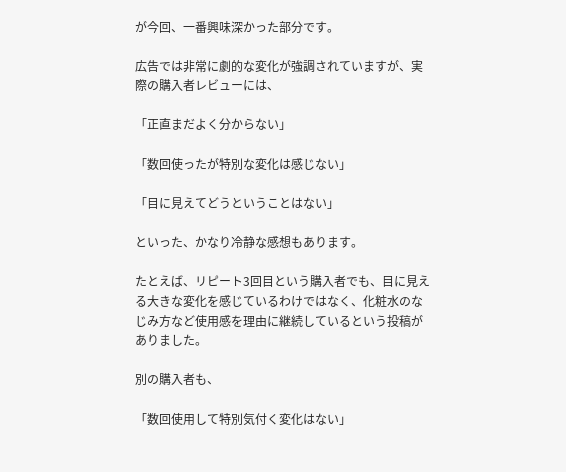が今回、一番興味深かった部分です。

広告では非常に劇的な変化が強調されていますが、実際の購入者レビューには、

「正直まだよく分からない」

「数回使ったが特別な変化は感じない」

「目に見えてどうということはない」

といった、かなり冷静な感想もあります。

たとえば、リピート3回目という購入者でも、目に見える大きな変化を感じているわけではなく、化粧水のなじみ方など使用感を理由に継続しているという投稿がありました。

別の購入者も、

「数回使用して特別気付く変化はない」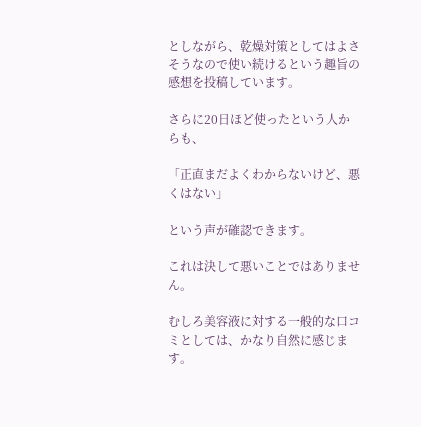としながら、乾燥対策としてはよさそうなので使い続けるという趣旨の感想を投稿しています。

さらに20日ほど使ったという人からも、

「正直まだよくわからないけど、悪くはない」

という声が確認できます。

これは決して悪いことではありません。

むしろ美容液に対する一般的な口コミとしては、かなり自然に感じます。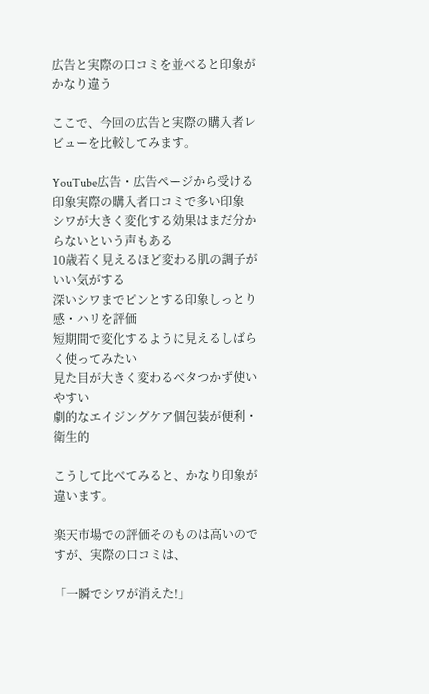広告と実際の口コミを並べると印象がかなり違う

ここで、今回の広告と実際の購入者レビューを比較してみます。

YouTube広告・広告ページから受ける印象実際の購入者口コミで多い印象
シワが大きく変化する効果はまだ分からないという声もある
10歳若く見えるほど変わる肌の調子がいい気がする
深いシワまでピンとする印象しっとり感・ハリを評価
短期間で変化するように見えるしばらく使ってみたい
見た目が大きく変わるベタつかず使いやすい
劇的なエイジングケア個包装が便利・衛生的

こうして比べてみると、かなり印象が違います。

楽天市場での評価そのものは高いのですが、実際の口コミは、

「一瞬でシワが消えた!」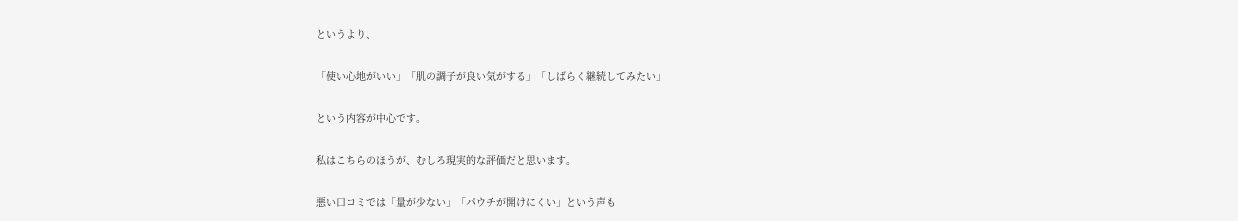というより、

「使い心地がいい」「肌の調子が良い気がする」「しばらく継続してみたい」

という内容が中心です。

私はこちらのほうが、むしろ現実的な評価だと思います。

悪い口コミでは「量が少ない」「パウチが開けにくい」という声も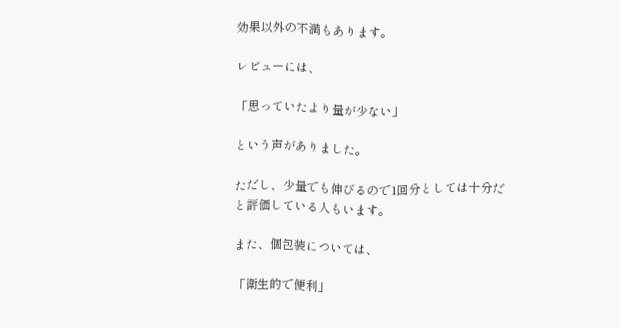効果以外の不満もあります。

レビューには、

「思っていたより量が少ない」

という声がありました。

ただし、少量でも伸びるので1回分としては十分だと評価している人もいます。

また、個包装については、

「衛生的で便利」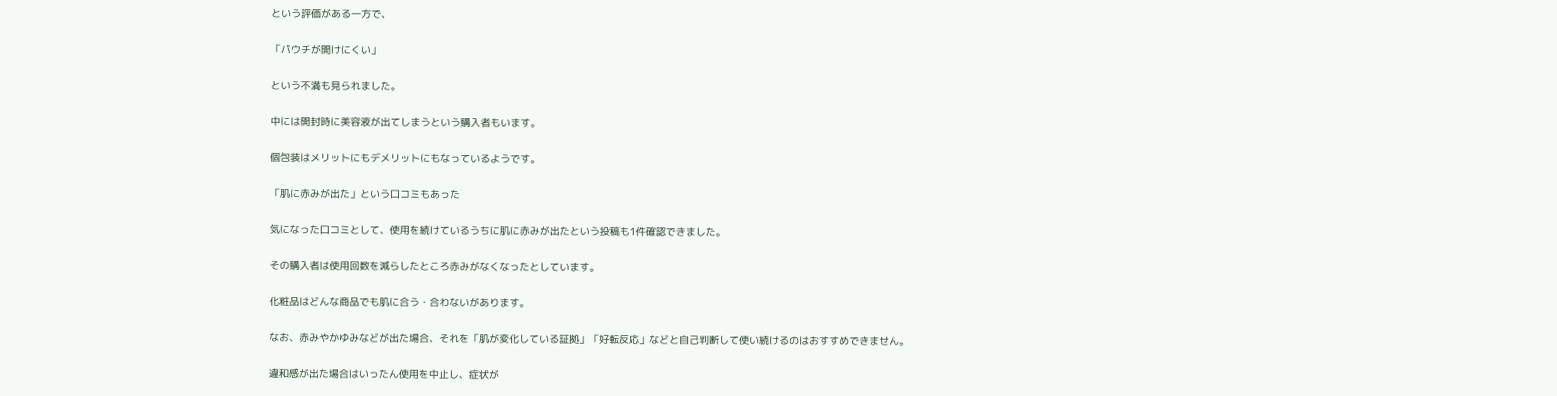という評価がある一方で、

「パウチが開けにくい」

という不満も見られました。

中には開封時に美容液が出てしまうという購入者もいます。

個包装はメリットにもデメリットにもなっているようです。

「肌に赤みが出た」という口コミもあった

気になった口コミとして、使用を続けているうちに肌に赤みが出たという投稿も1件確認できました。

その購入者は使用回数を減らしたところ赤みがなくなったとしています。

化粧品はどんな商品でも肌に合う・合わないがあります。

なお、赤みやかゆみなどが出た場合、それを「肌が変化している証拠」「好転反応」などと自己判断して使い続けるのはおすすめできません。

違和感が出た場合はいったん使用を中止し、症状が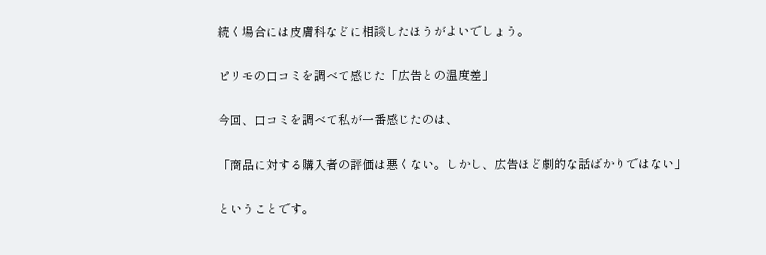続く場合には皮膚科などに相談したほうがよいでしょう。

ピリモの口コミを調べて感じた「広告との温度差」

今回、口コミを調べて私が一番感じたのは、

「商品に対する購入者の評価は悪くない。しかし、広告ほど劇的な話ばかりではない」

ということです。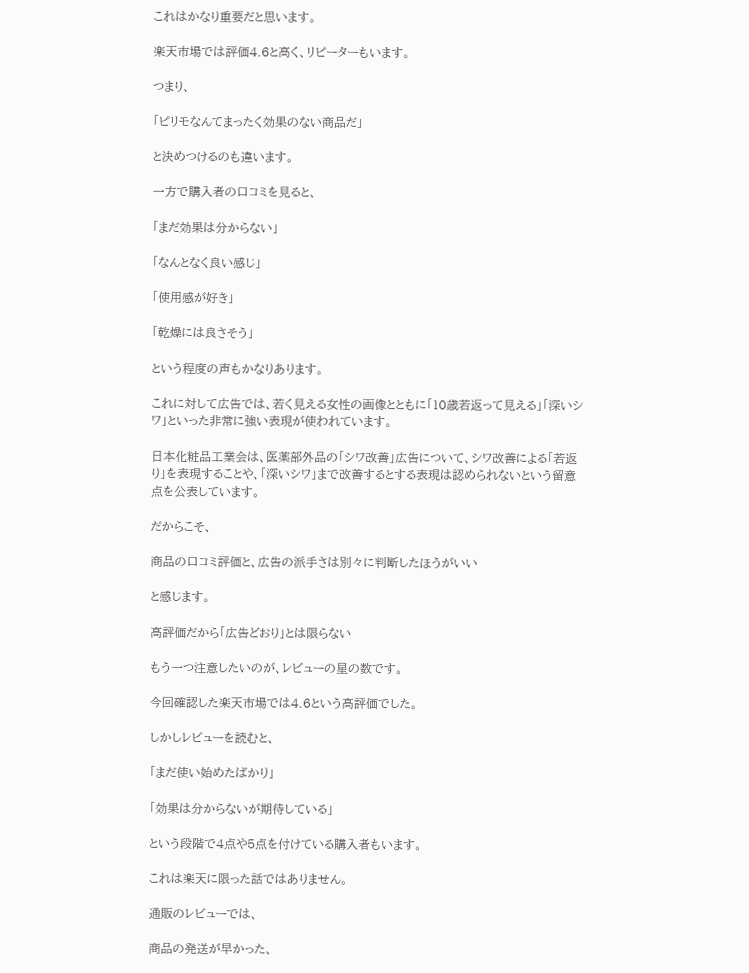これはかなり重要だと思います。

楽天市場では評価4.6と高く、リピーターもいます。

つまり、

「ピリモなんてまったく効果のない商品だ」

と決めつけるのも違います。

一方で購入者の口コミを見ると、

「まだ効果は分からない」

「なんとなく良い感じ」

「使用感が好き」

「乾燥には良さそう」

という程度の声もかなりあります。

これに対して広告では、若く見える女性の画像とともに「10歳若返って見える」「深いシワ」といった非常に強い表現が使われています。

日本化粧品工業会は、医薬部外品の「シワ改善」広告について、シワ改善による「若返り」を表現することや、「深いシワ」まで改善するとする表現は認められないという留意点を公表しています。

だからこそ、

商品の口コミ評価と、広告の派手さは別々に判断したほうがいい

と感じます。

高評価だから「広告どおり」とは限らない

もう一つ注意したいのが、レビューの星の数です。

今回確認した楽天市場では4.6という高評価でした。

しかしレビューを読むと、

「まだ使い始めたばかり」

「効果は分からないが期待している」

という段階で4点や5点を付けている購入者もいます。

これは楽天に限った話ではありません。

通販のレビューでは、

商品の発送が早かった、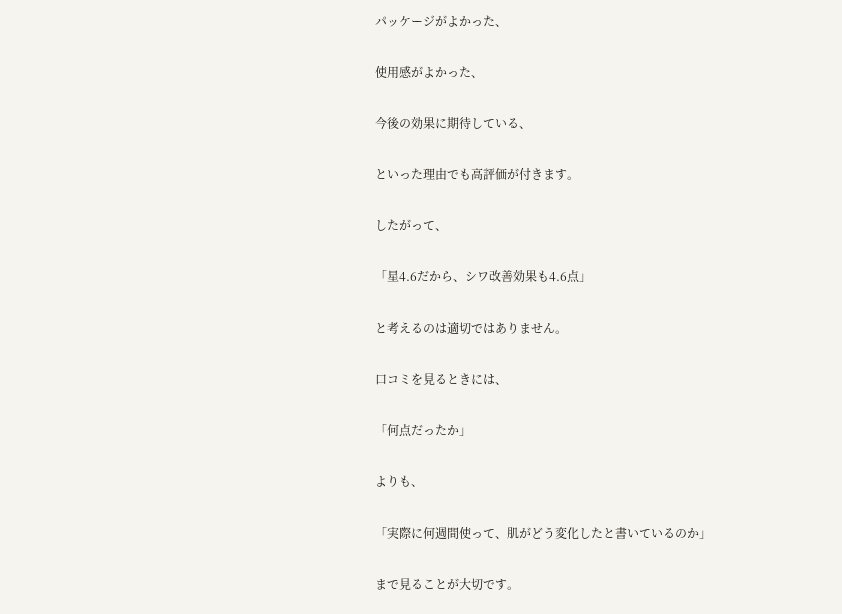パッケージがよかった、

使用感がよかった、

今後の効果に期待している、

といった理由でも高評価が付きます。

したがって、

「星4.6だから、シワ改善効果も4.6点」

と考えるのは適切ではありません。

口コミを見るときには、

「何点だったか」

よりも、

「実際に何週間使って、肌がどう変化したと書いているのか」

まで見ることが大切です。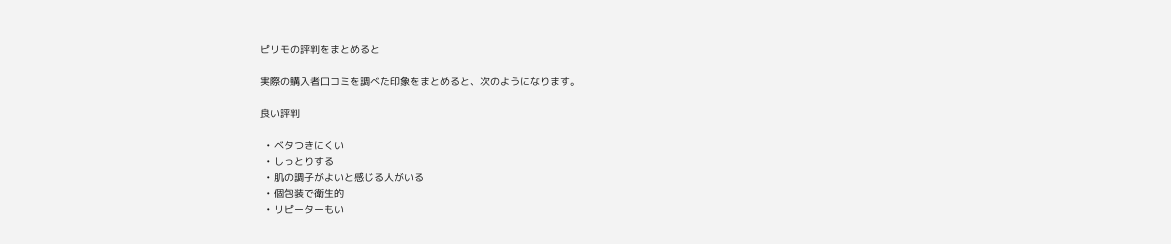ピリモの評判をまとめると

実際の購入者口コミを調べた印象をまとめると、次のようになります。

良い評判

  • ベタつきにくい
  • しっとりする
  • 肌の調子がよいと感じる人がいる
  • 個包装で衛生的
  • リピーターもい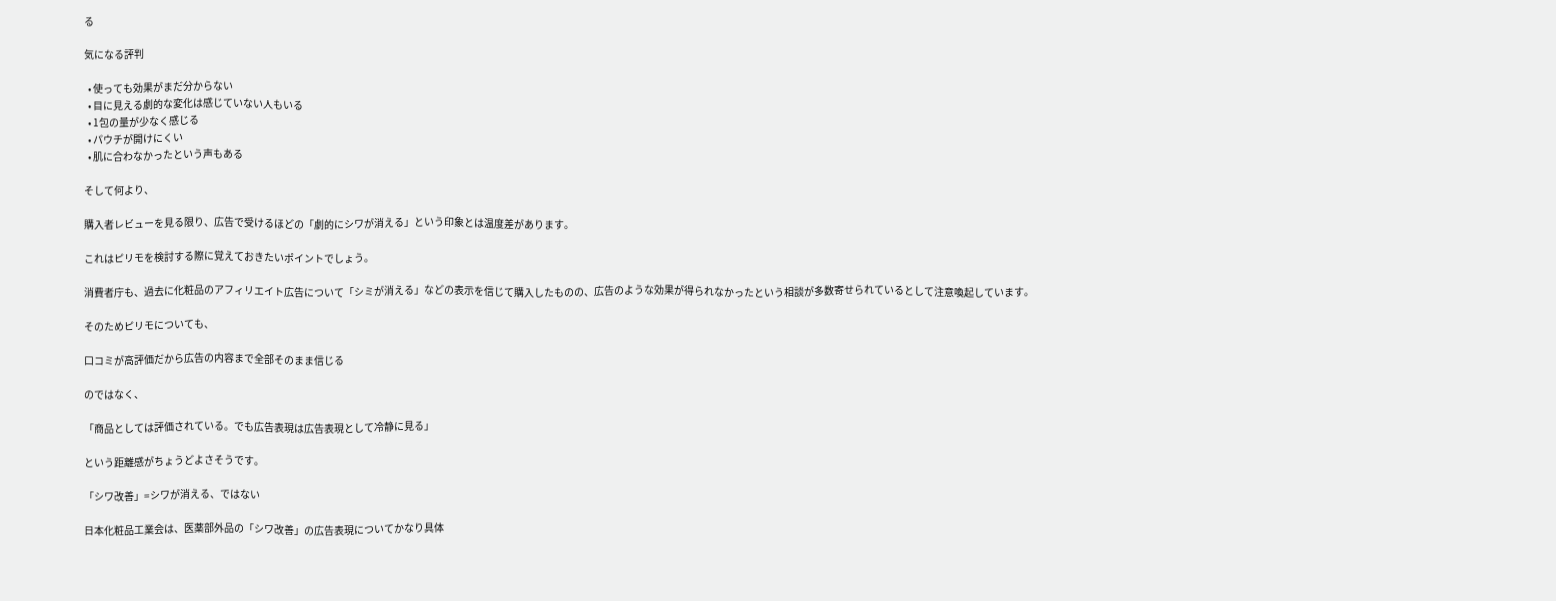る

気になる評判

  • 使っても効果がまだ分からない
  • 目に見える劇的な変化は感じていない人もいる
  • 1包の量が少なく感じる
  • パウチが開けにくい
  • 肌に合わなかったという声もある

そして何より、

購入者レビューを見る限り、広告で受けるほどの「劇的にシワが消える」という印象とは温度差があります。

これはピリモを検討する際に覚えておきたいポイントでしょう。

消費者庁も、過去に化粧品のアフィリエイト広告について「シミが消える」などの表示を信じて購入したものの、広告のような効果が得られなかったという相談が多数寄せられているとして注意喚起しています。

そのためピリモについても、

口コミが高評価だから広告の内容まで全部そのまま信じる

のではなく、

「商品としては評価されている。でも広告表現は広告表現として冷静に見る」

という距離感がちょうどよさそうです。

「シワ改善」=シワが消える、ではない

日本化粧品工業会は、医薬部外品の「シワ改善」の広告表現についてかなり具体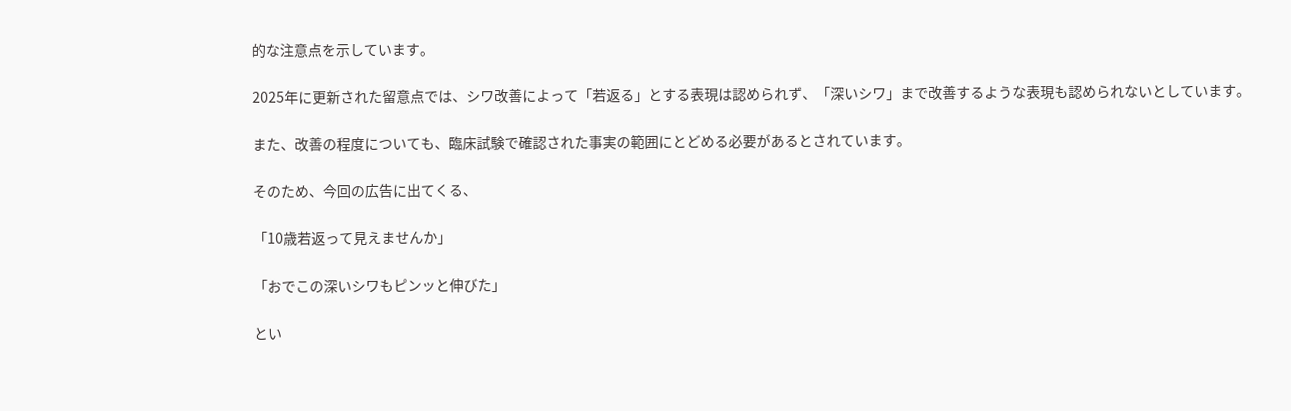的な注意点を示しています。

2025年に更新された留意点では、シワ改善によって「若返る」とする表現は認められず、「深いシワ」まで改善するような表現も認められないとしています。

また、改善の程度についても、臨床試験で確認された事実の範囲にとどめる必要があるとされています。

そのため、今回の広告に出てくる、

「10歳若返って見えませんか」

「おでこの深いシワもピンッと伸びた」

とい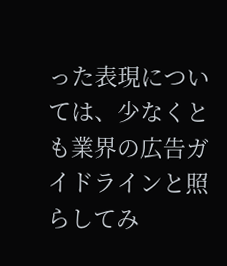った表現については、少なくとも業界の広告ガイドラインと照らしてみ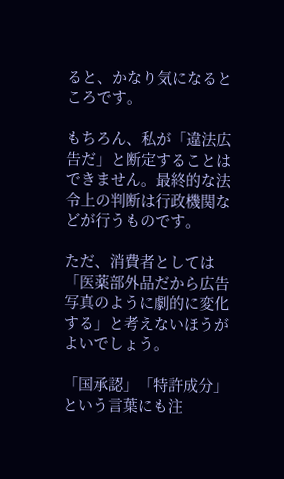ると、かなり気になるところです。

もちろん、私が「違法広告だ」と断定することはできません。最終的な法令上の判断は行政機関などが行うものです。

ただ、消費者としては「医薬部外品だから広告写真のように劇的に変化する」と考えないほうがよいでしょう。

「国承認」「特許成分」という言葉にも注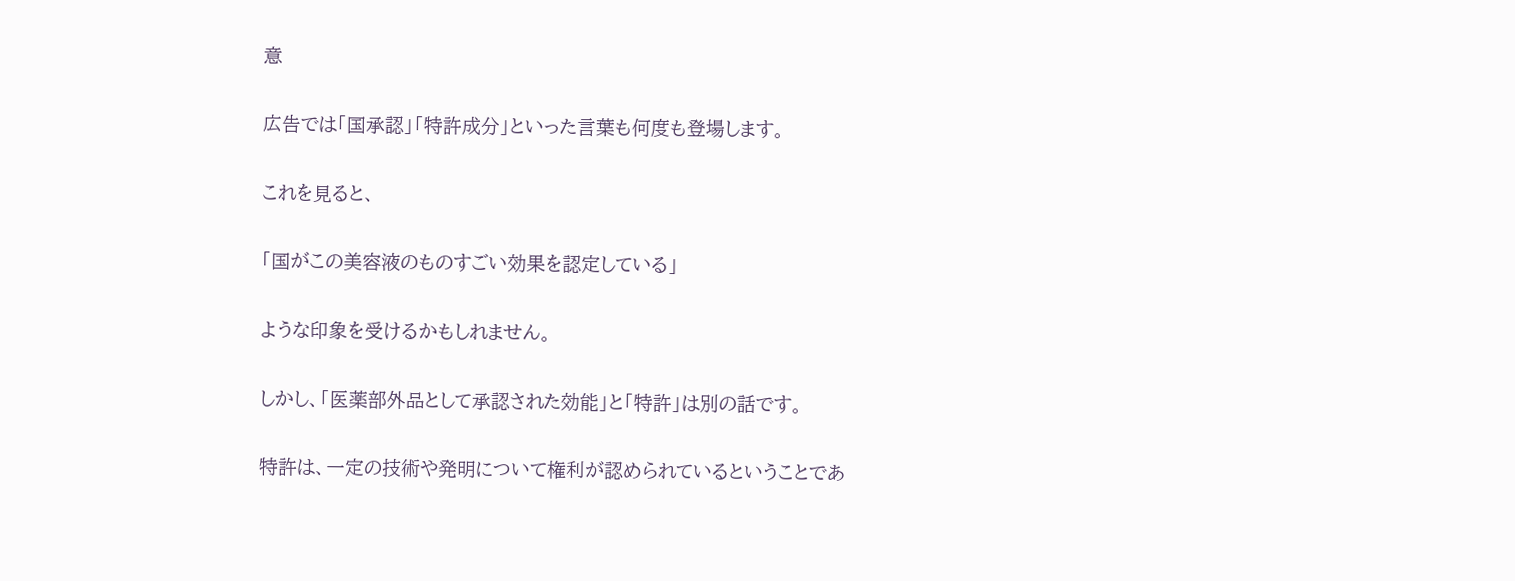意

広告では「国承認」「特許成分」といった言葉も何度も登場します。

これを見ると、

「国がこの美容液のものすごい効果を認定している」

ような印象を受けるかもしれません。

しかし、「医薬部外品として承認された効能」と「特許」は別の話です。

特許は、一定の技術や発明について権利が認められているということであ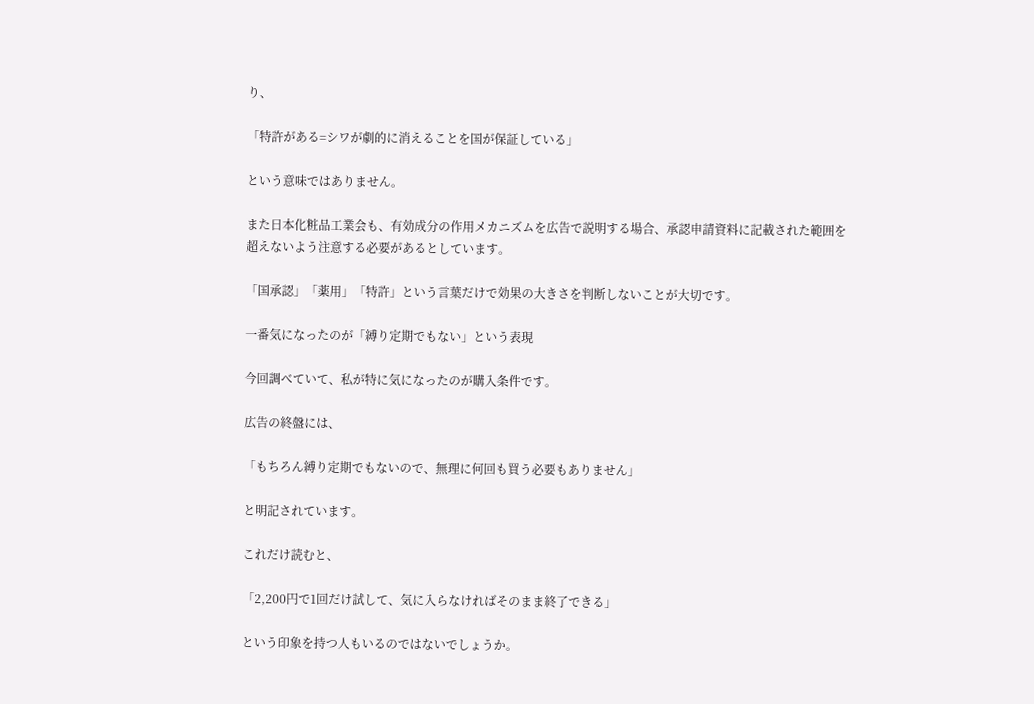り、

「特許がある=シワが劇的に消えることを国が保証している」

という意味ではありません。

また日本化粧品工業会も、有効成分の作用メカニズムを広告で説明する場合、承認申請資料に記載された範囲を超えないよう注意する必要があるとしています。

「国承認」「薬用」「特許」という言葉だけで効果の大きさを判断しないことが大切です。

一番気になったのが「縛り定期でもない」という表現

今回調べていて、私が特に気になったのが購入条件です。

広告の終盤には、

「もちろん縛り定期でもないので、無理に何回も買う必要もありません」

と明記されています。

これだけ読むと、

「2,200円で1回だけ試して、気に入らなければそのまま終了できる」

という印象を持つ人もいるのではないでしょうか。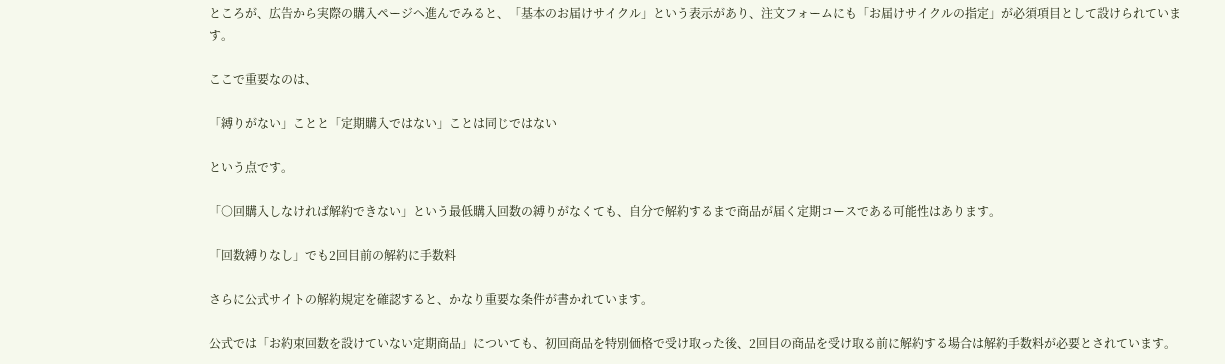ところが、広告から実際の購入ページへ進んでみると、「基本のお届けサイクル」という表示があり、注文フォームにも「お届けサイクルの指定」が必須項目として設けられています。

ここで重要なのは、

「縛りがない」ことと「定期購入ではない」ことは同じではない

という点です。

「○回購入しなければ解約できない」という最低購入回数の縛りがなくても、自分で解約するまで商品が届く定期コースである可能性はあります。

「回数縛りなし」でも2回目前の解約に手数料

さらに公式サイトの解約規定を確認すると、かなり重要な条件が書かれています。

公式では「お約束回数を設けていない定期商品」についても、初回商品を特別価格で受け取った後、2回目の商品を受け取る前に解約する場合は解約手数料が必要とされています。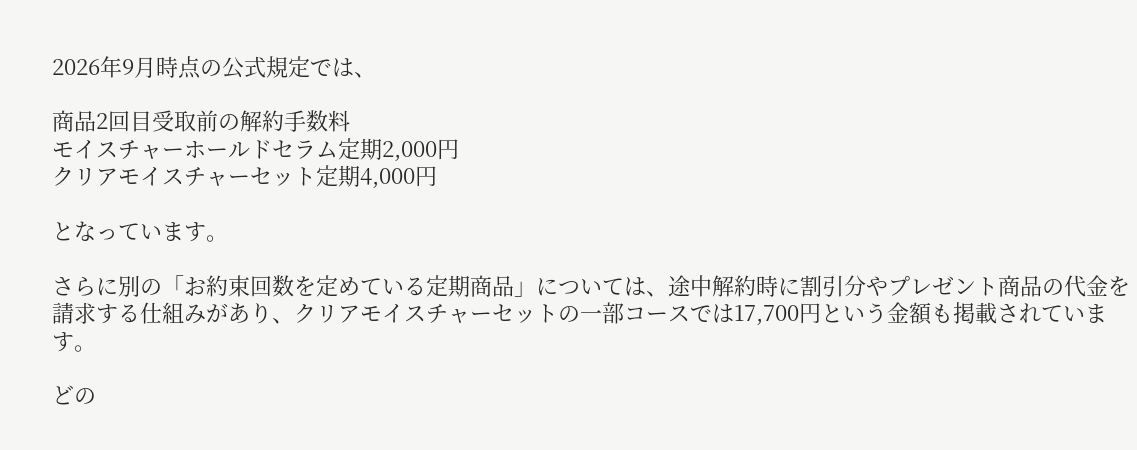2026年9月時点の公式規定では、

商品2回目受取前の解約手数料
モイスチャーホールドセラム定期2,000円
クリアモイスチャーセット定期4,000円

となっています。

さらに別の「お約束回数を定めている定期商品」については、途中解約時に割引分やプレゼント商品の代金を請求する仕組みがあり、クリアモイスチャーセットの一部コースでは17,700円という金額も掲載されています。

どの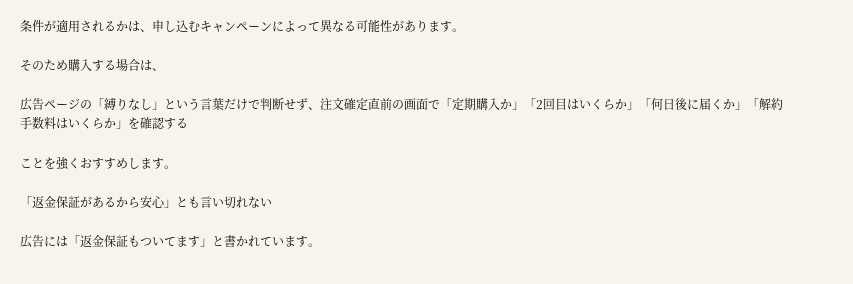条件が適用されるかは、申し込むキャンペーンによって異なる可能性があります。

そのため購入する場合は、

広告ページの「縛りなし」という言葉だけで判断せず、注文確定直前の画面で「定期購入か」「2回目はいくらか」「何日後に届くか」「解約手数料はいくらか」を確認する

ことを強くおすすめします。

「返金保証があるから安心」とも言い切れない

広告には「返金保証もついてます」と書かれています。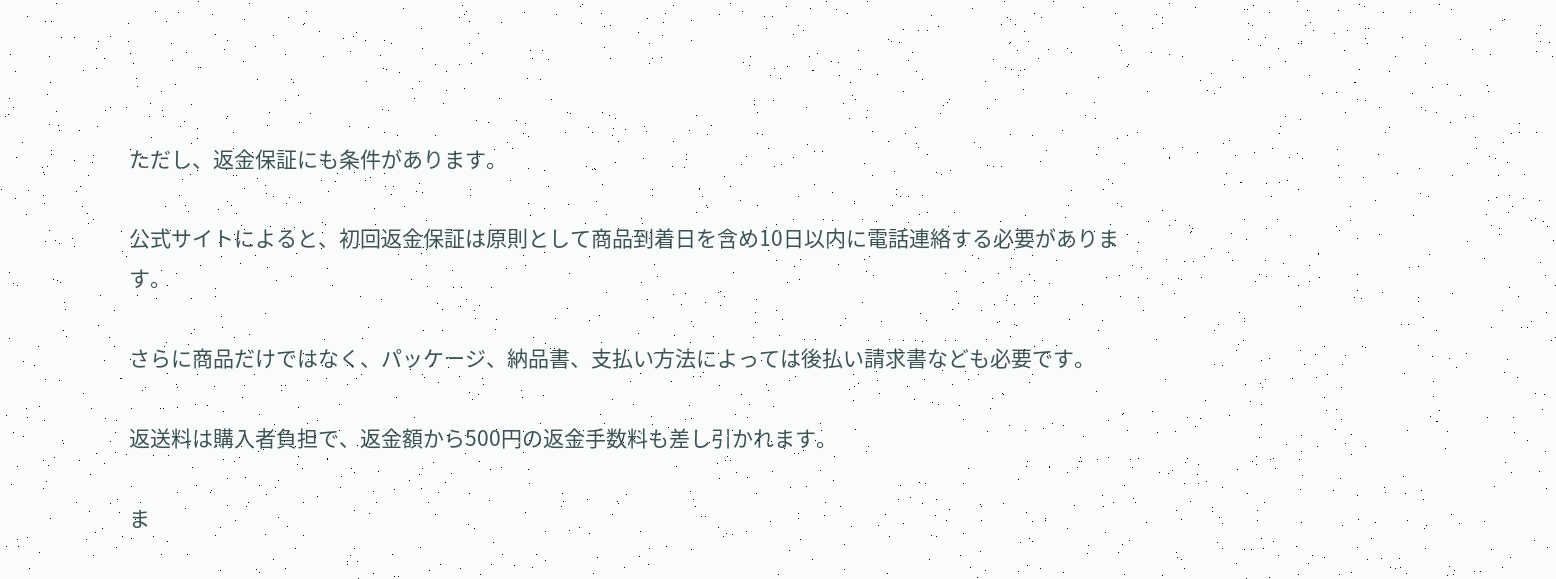ただし、返金保証にも条件があります。

公式サイトによると、初回返金保証は原則として商品到着日を含め10日以内に電話連絡する必要があります。

さらに商品だけではなく、パッケージ、納品書、支払い方法によっては後払い請求書なども必要です。

返送料は購入者負担で、返金額から500円の返金手数料も差し引かれます。

ま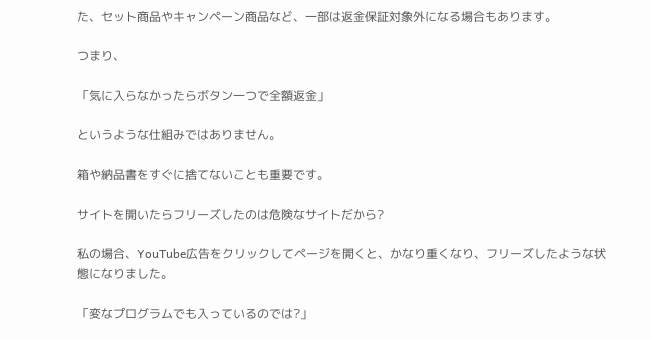た、セット商品やキャンペーン商品など、一部は返金保証対象外になる場合もあります。

つまり、

「気に入らなかったらボタン一つで全額返金」

というような仕組みではありません。

箱や納品書をすぐに捨てないことも重要です。

サイトを開いたらフリーズしたのは危険なサイトだから?

私の場合、YouTube広告をクリックしてページを開くと、かなり重くなり、フリーズしたような状態になりました。

「変なプログラムでも入っているのでは?」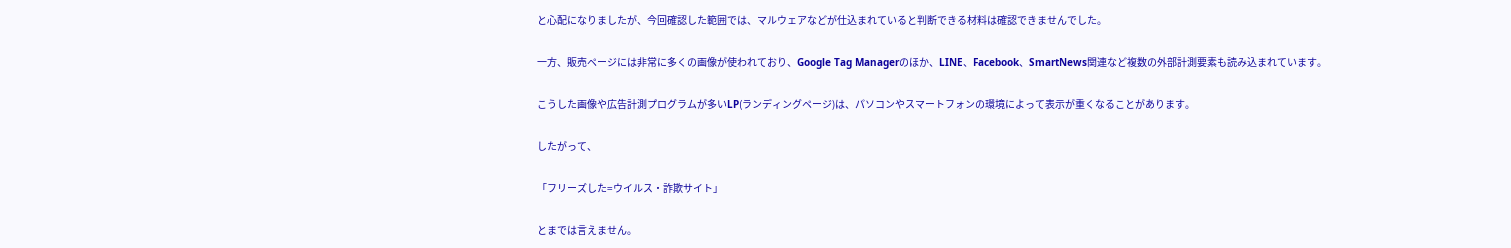と心配になりましたが、今回確認した範囲では、マルウェアなどが仕込まれていると判断できる材料は確認できませんでした。

一方、販売ページには非常に多くの画像が使われており、Google Tag Managerのほか、LINE、Facebook、SmartNews関連など複数の外部計測要素も読み込まれています。

こうした画像や広告計測プログラムが多いLP(ランディングページ)は、パソコンやスマートフォンの環境によって表示が重くなることがあります。

したがって、

「フリーズした=ウイルス・詐欺サイト」

とまでは言えません。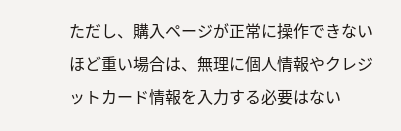ただし、購入ページが正常に操作できないほど重い場合は、無理に個人情報やクレジットカード情報を入力する必要はない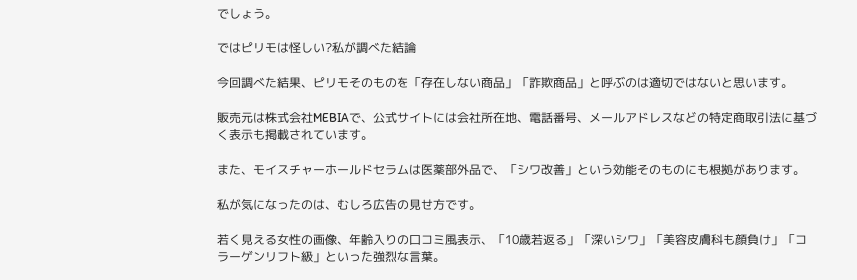でしょう。

ではピリモは怪しい?私が調べた結論

今回調べた結果、ピリモそのものを「存在しない商品」「詐欺商品」と呼ぶのは適切ではないと思います。

販売元は株式会社MEBIAで、公式サイトには会社所在地、電話番号、メールアドレスなどの特定商取引法に基づく表示も掲載されています。

また、モイスチャーホールドセラムは医薬部外品で、「シワ改善」という効能そのものにも根拠があります。

私が気になったのは、むしろ広告の見せ方です。

若く見える女性の画像、年齢入りの口コミ風表示、「10歳若返る」「深いシワ」「美容皮膚科も顔負け」「コラーゲンリフト級」といった強烈な言葉。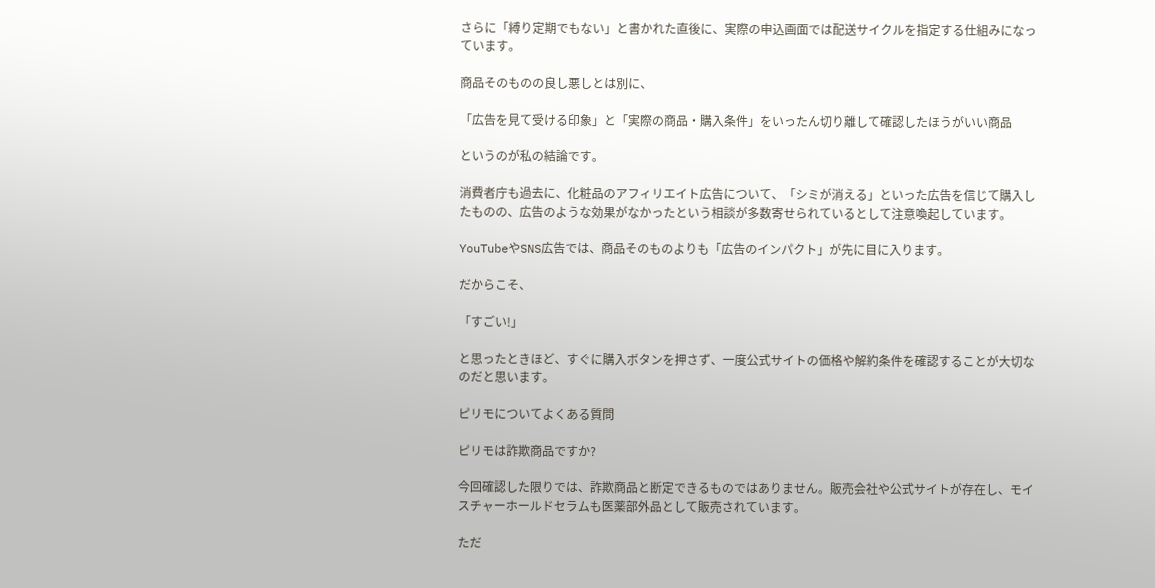さらに「縛り定期でもない」と書かれた直後に、実際の申込画面では配送サイクルを指定する仕組みになっています。

商品そのものの良し悪しとは別に、

「広告を見て受ける印象」と「実際の商品・購入条件」をいったん切り離して確認したほうがいい商品

というのが私の結論です。

消費者庁も過去に、化粧品のアフィリエイト広告について、「シミが消える」といった広告を信じて購入したものの、広告のような効果がなかったという相談が多数寄せられているとして注意喚起しています。

YouTubeやSNS広告では、商品そのものよりも「広告のインパクト」が先に目に入ります。

だからこそ、

「すごい!」

と思ったときほど、すぐに購入ボタンを押さず、一度公式サイトの価格や解約条件を確認することが大切なのだと思います。

ピリモについてよくある質問

ピリモは詐欺商品ですか?

今回確認した限りでは、詐欺商品と断定できるものではありません。販売会社や公式サイトが存在し、モイスチャーホールドセラムも医薬部外品として販売されています。

ただ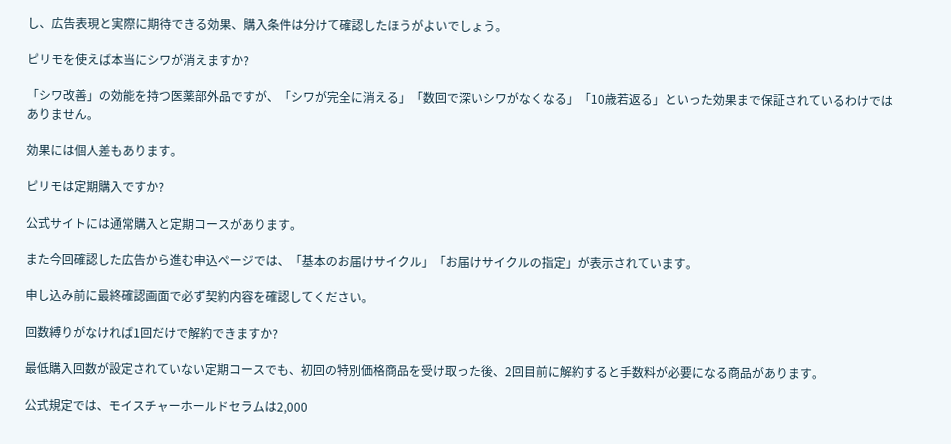し、広告表現と実際に期待できる効果、購入条件は分けて確認したほうがよいでしょう。

ピリモを使えば本当にシワが消えますか?

「シワ改善」の効能を持つ医薬部外品ですが、「シワが完全に消える」「数回で深いシワがなくなる」「10歳若返る」といった効果まで保証されているわけではありません。

効果には個人差もあります。

ピリモは定期購入ですか?

公式サイトには通常購入と定期コースがあります。

また今回確認した広告から進む申込ページでは、「基本のお届けサイクル」「お届けサイクルの指定」が表示されています。

申し込み前に最終確認画面で必ず契約内容を確認してください。

回数縛りがなければ1回だけで解約できますか?

最低購入回数が設定されていない定期コースでも、初回の特別価格商品を受け取った後、2回目前に解約すると手数料が必要になる商品があります。

公式規定では、モイスチャーホールドセラムは2,000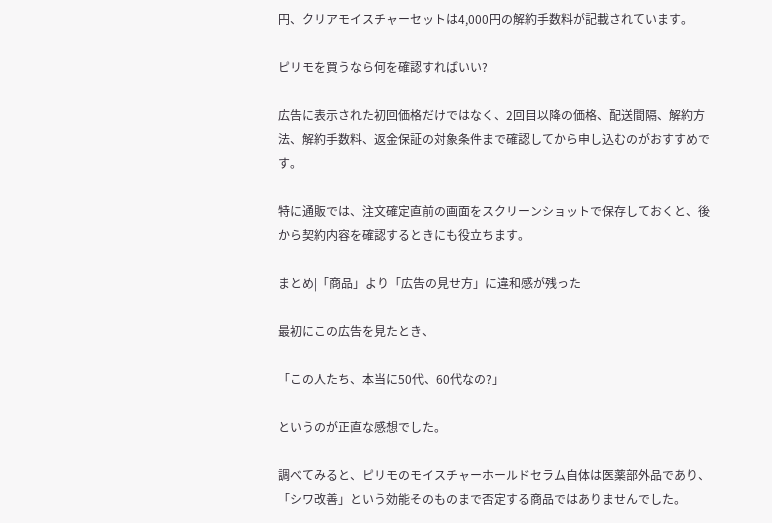円、クリアモイスチャーセットは4,000円の解約手数料が記載されています。

ピリモを買うなら何を確認すればいい?

広告に表示された初回価格だけではなく、2回目以降の価格、配送間隔、解約方法、解約手数料、返金保証の対象条件まで確認してから申し込むのがおすすめです。

特に通販では、注文確定直前の画面をスクリーンショットで保存しておくと、後から契約内容を確認するときにも役立ちます。

まとめ|「商品」より「広告の見せ方」に違和感が残った

最初にこの広告を見たとき、

「この人たち、本当に50代、60代なの?」

というのが正直な感想でした。

調べてみると、ピリモのモイスチャーホールドセラム自体は医薬部外品であり、「シワ改善」という効能そのものまで否定する商品ではありませんでした。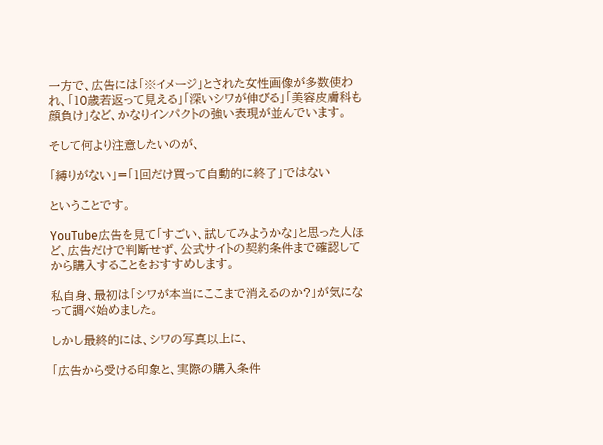一方で、広告には「※イメージ」とされた女性画像が多数使われ、「10歳若返って見える」「深いシワが伸びる」「美容皮膚科も顔負け」など、かなりインパクトの強い表現が並んでいます。

そして何より注意したいのが、

「縛りがない」=「1回だけ買って自動的に終了」ではない

ということです。

YouTube広告を見て「すごい、試してみようかな」と思った人ほど、広告だけで判断せず、公式サイトの契約条件まで確認してから購入することをおすすめします。

私自身、最初は「シワが本当にここまで消えるのか?」が気になって調べ始めました。

しかし最終的には、シワの写真以上に、

「広告から受ける印象と、実際の購入条件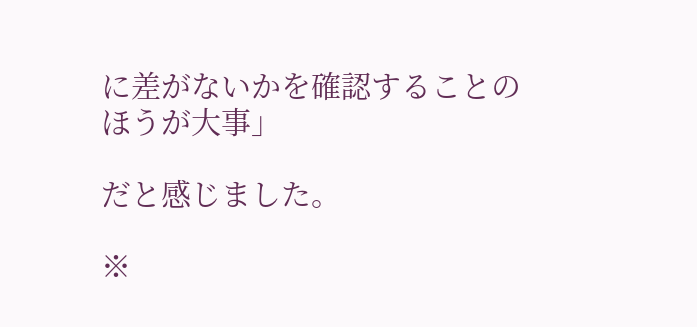に差がないかを確認することのほうが大事」

だと感じました。

※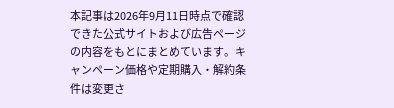本記事は2026年9月11日時点で確認できた公式サイトおよび広告ページの内容をもとにまとめています。キャンペーン価格や定期購入・解約条件は変更さ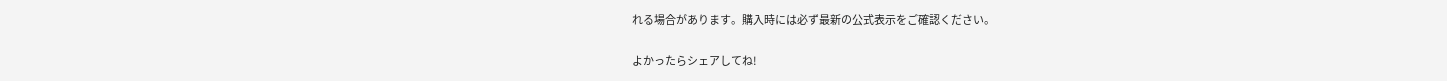れる場合があります。購入時には必ず最新の公式表示をご確認ください。

よかったらシェアしてね!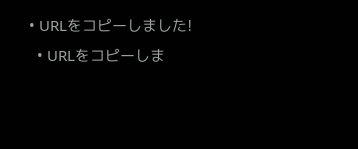• URLをコピーしました!
  • URLをコピーしま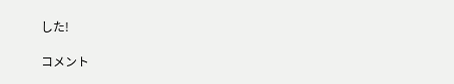した!

コメント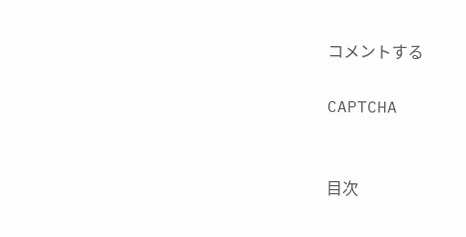コメントする

CAPTCHA


目次